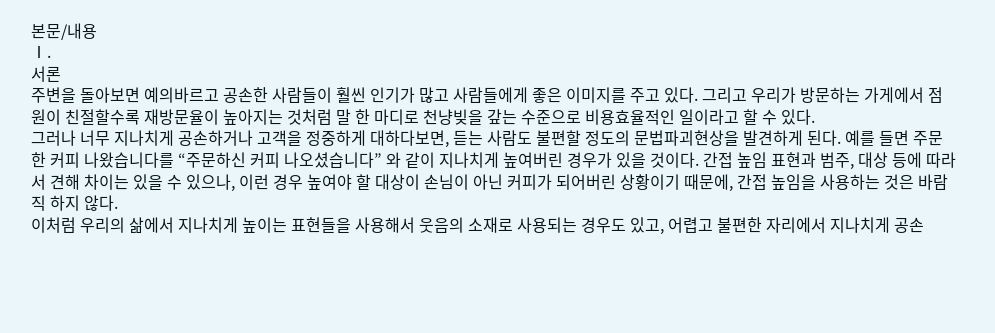본문/내용
Ⅰ.
서론
주변을 돌아보면 예의바르고 공손한 사람들이 훨씬 인기가 많고 사람들에게 좋은 이미지를 주고 있다. 그리고 우리가 방문하는 가게에서 점원이 친절할수록 재방문율이 높아지는 것처럼 말 한 마디로 천냥빚을 갚는 수준으로 비용효율적인 일이라고 할 수 있다.
그러나 너무 지나치게 공손하거나 고객을 정중하게 대하다보면, 듣는 사람도 불편할 정도의 문법파괴현상을 발견하게 된다. 예를 들면 주문한 커피 나왔습니다를 “주문하신 커피 나오셨습니다” 와 같이 지나치게 높여버린 경우가 있을 것이다. 간접 높임 표현과 범주, 대상 등에 따라서 견해 차이는 있을 수 있으나, 이런 경우 높여야 할 대상이 손님이 아닌 커피가 되어버린 상황이기 때문에, 간접 높임을 사용하는 것은 바람직 하지 않다.
이처럼 우리의 삶에서 지나치게 높이는 표현들을 사용해서 웃음의 소재로 사용되는 경우도 있고, 어렵고 불편한 자리에서 지나치게 공손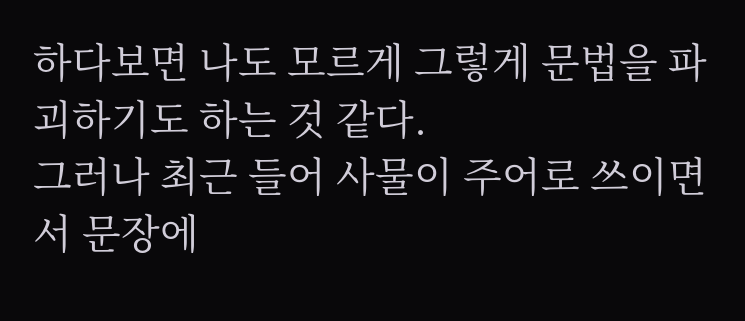하다보면 나도 모르게 그렇게 문법을 파괴하기도 하는 것 같다.
그러나 최근 들어 사물이 주어로 쓰이면서 문장에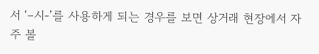서 ‘–시-’를 사용하게 되는 경우를 보면 상거래 현장에서 자주 볼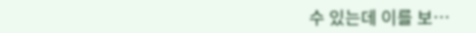수 있는데 이를 보…